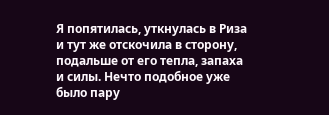Я попятилась, уткнулась в Риза и тут же отскочила в сторону, подальше от его тепла, запаха и силы. Нечто подобное уже было пару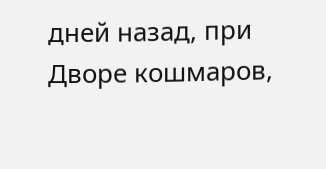дней назад, при Дворе кошмаров,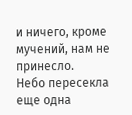и ничего, кроме мучений, нам не принесло.
Небо пересекла еще одна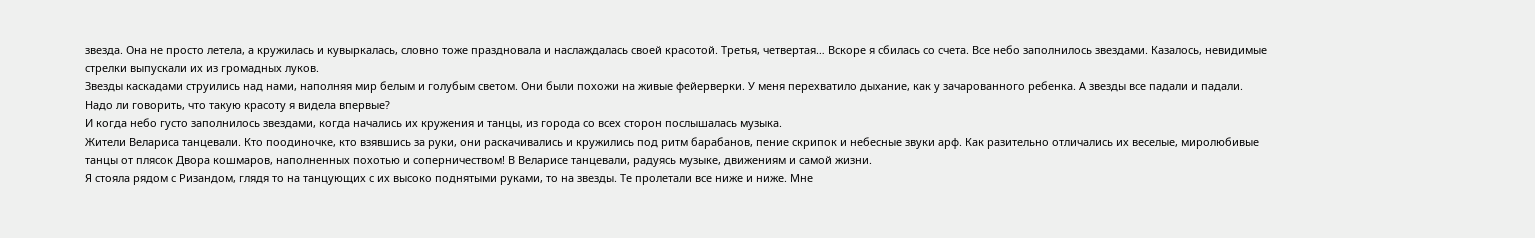звезда. Она не просто летела, а кружилась и кувыркалась, словно тоже праздновала и наслаждалась своей красотой. Третья, четвертая… Вскоре я сбилась со счета. Все небо заполнилось звездами. Казалось, невидимые стрелки выпускали их из громадных луков.
Звезды каскадами струились над нами, наполняя мир белым и голубым светом. Они были похожи на живые фейерверки. У меня перехватило дыхание, как у зачарованного ребенка. А звезды все падали и падали.
Надо ли говорить, что такую красоту я видела впервые?
И когда небо густо заполнилось звездами, когда начались их кружения и танцы, из города со всех сторон послышалась музыка.
Жители Велариса танцевали. Кто поодиночке, кто взявшись за руки, они раскачивались и кружились под ритм барабанов, пение скрипок и небесные звуки арф. Как разительно отличались их веселые, миролюбивые танцы от плясок Двора кошмаров, наполненных похотью и соперничеством! В Веларисе танцевали, радуясь музыке, движениям и самой жизни.
Я стояла рядом с Ризандом, глядя то на танцующих с их высоко поднятыми руками, то на звезды. Те пролетали все ниже и ниже. Мне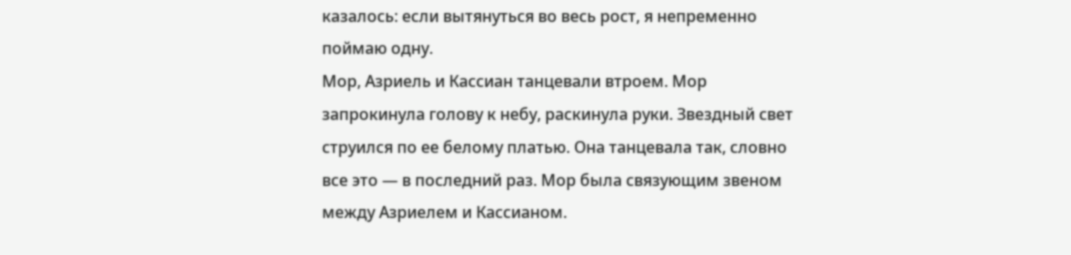казалось: если вытянуться во весь рост, я непременно поймаю одну.
Мор, Азриель и Кассиан танцевали втроем. Мор запрокинула голову к небу, раскинула руки. Звездный свет струился по ее белому платью. Она танцевала так, словно все это — в последний раз. Мор была связующим звеном между Азриелем и Кассианом.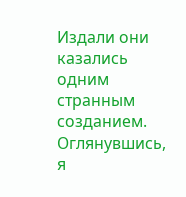Издали они казались одним странным созданием.
Оглянувшись, я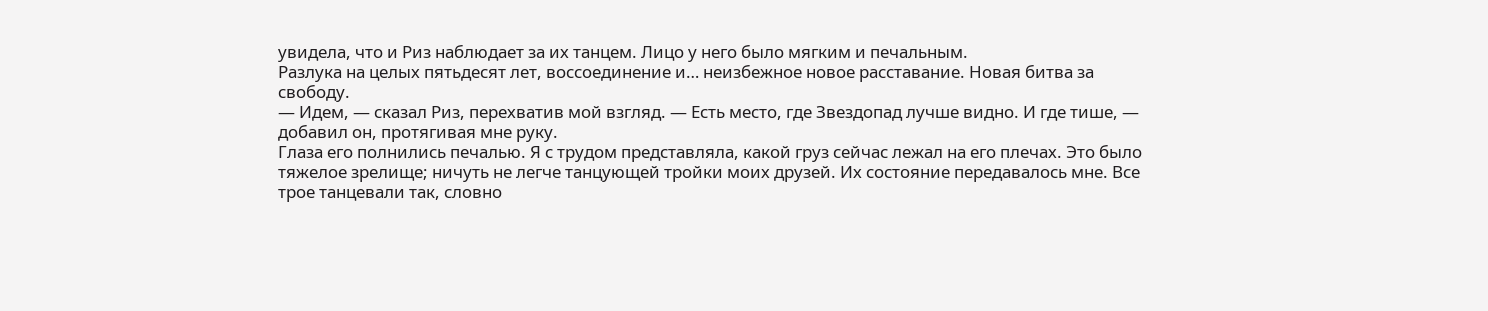увидела, что и Риз наблюдает за их танцем. Лицо у него было мягким и печальным.
Разлука на целых пятьдесят лет, воссоединение и… неизбежное новое расставание. Новая битва за свободу.
— Идем, — сказал Риз, перехватив мой взгляд. — Есть место, где Звездопад лучше видно. И где тише, — добавил он, протягивая мне руку.
Глаза его полнились печалью. Я с трудом представляла, какой груз сейчас лежал на его плечах. Это было тяжелое зрелище; ничуть не легче танцующей тройки моих друзей. Их состояние передавалось мне. Все трое танцевали так, словно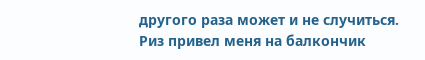другого раза может и не случиться.
Риз привел меня на балкончик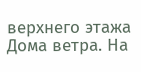верхнего этажа Дома ветра. На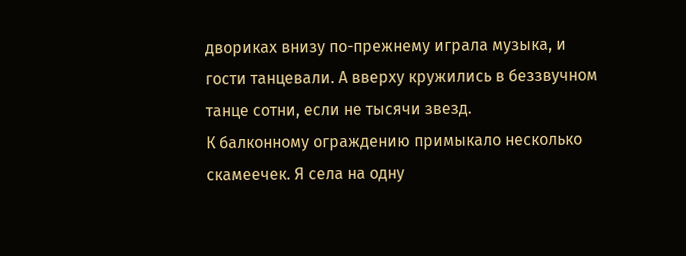двориках внизу по-прежнему играла музыка, и гости танцевали. А вверху кружились в беззвучном танце сотни, если не тысячи звезд.
К балконному ограждению примыкало несколько скамеечек. Я села на одну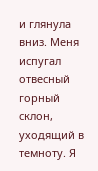и глянула вниз. Меня испугал отвесный горный склон, уходящий в темноту. Я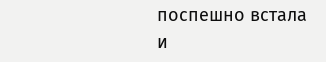поспешно встала и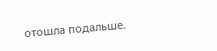отошла подальше.